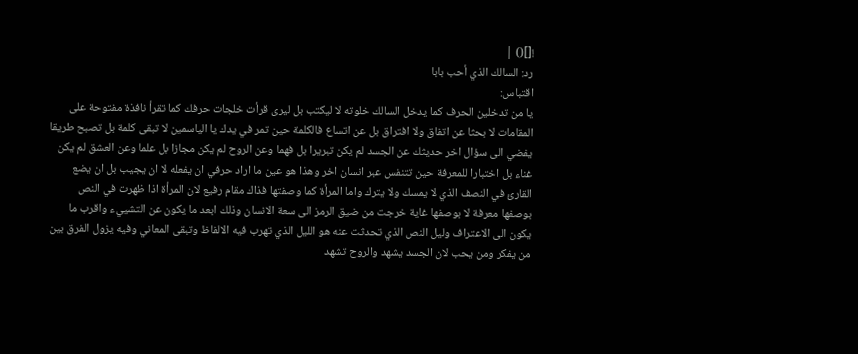![]() |
رد: السالك الذي أحب بابا
اقتباس:
يا من تدخلين الحرف كما يدخل السالك خلوته لا ليكتب بل ليرى قرأت خلجات حرفك كما تقرأ نافذة مفتوحة على المقامات لا بحثا عن اتفاق ولا افتراق بل عن اتساع فالكلمة حين تمر في يدك يا الياسمين لا تبقى كلمة بل تصبح طريقا يفضي الى سؤال اخر حديثك عن الجسد لم يكن تبريرا بل فهما وعن الروح لم يكن مجازا بل علما وعن العشق لم يكن غناء بل اختبارا للمعرفة حين تتنفس عبر انسان اخر وهذا هو عين ما اراد حرفي ان يفعله لا ان يجيب بل ان يضع القارئ في النصف الذي لا يمسك ولا يترك واما المرأة كما وصفتها فذاك مقام رفيع لان المرأة اذا ظهرت في النص بوصفها معرفة لا بوصفها غاية خرجت من ضيق الرمز الى سعة الانسان وذلك ابعد ما يكون عن التشييء واقرب ما يكون الى الاعتراف وليل النص الذي تحدثت عنه هو الليل الذي تهرب فيه الالفاظ وتبقى المعاني وفيه يزول الفرق بين من يفكر ومن يحب لان الجسد يشهد والروح تشهد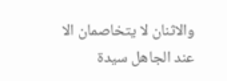والاثنان لا يتخاصمان الا عند الجاهل سيدة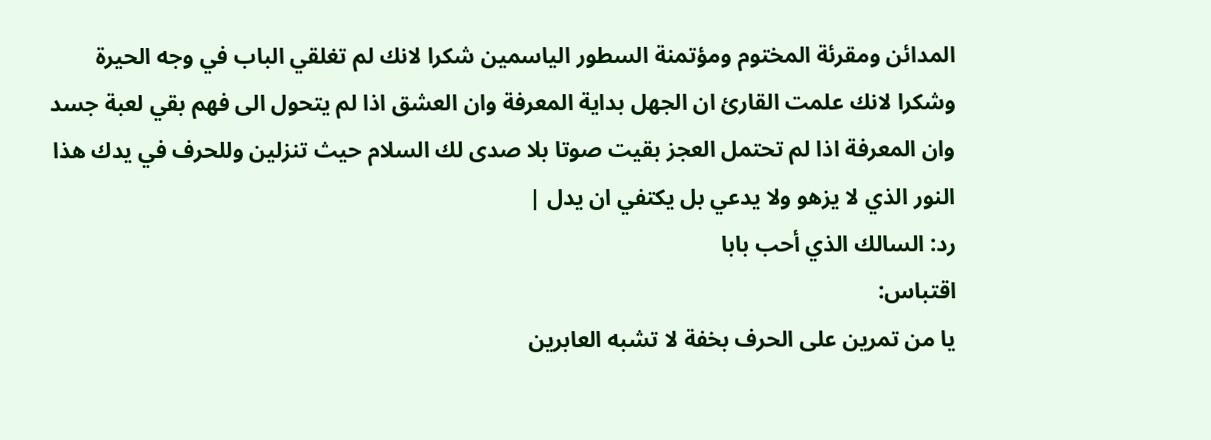المدائن ومقرئة المختوم ومؤتمنة السطور الياسمين شكرا لانك لم تغلقي الباب في وجه الحيرة وشكرا لانك علمت القارئ ان الجهل بداية المعرفة وان العشق اذا لم يتحول الى فهم بقي لعبة جسد وان المعرفة اذا لم تحتمل العجز بقيت صوتا بلا صدى لك السلام حيث تنزلين وللحرف في يدك هذا النور الذي لا يزهو ولا يدعي بل يكتفي ان يدل |
رد: السالك الذي أحب بابا
اقتباس:
يا من تمرين على الحرف بخفة لا تشبه العابرين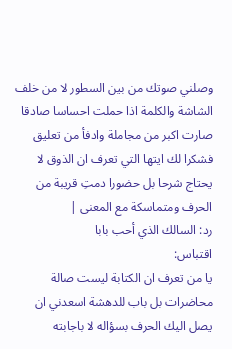وصلني صوتك من بين السطور لا من خلف الشاشة والكلمة اذا حملت احساسا صادقا صارت اكبر من مجاملة وادفأ من تعليق فشكرا لك ايتها التي تعرف ان الذوق لا يحتاج شرحا بل حضورا دمتِ قريبة من الحرف ومتماسكة مع المعنى |
رد: السالك الذي أحب بابا
اقتباس:
يا من تعرف ان الكتابة ليست صالة محاضرات بل باب للدهشة اسعدني ان يصل اليك الحرف بسؤاله لا باجابته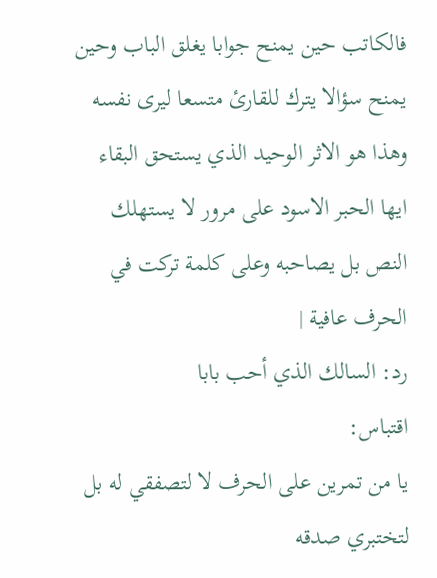فالكاتب حين يمنح جوابا يغلق الباب وحين يمنح سؤالا يترك للقارئ متسعا ليرى نفسه وهذا هو الاثر الوحيد الذي يستحق البقاء ايها الحبر الاسود على مرور لا يستهلك النص بل يصاحبه وعلى كلمة تركت في الحرف عافية |
رد: السالك الذي أحب بابا
اقتباس:
يا من تمرين على الحرف لا لتصفقي له بل لتختبري صدقه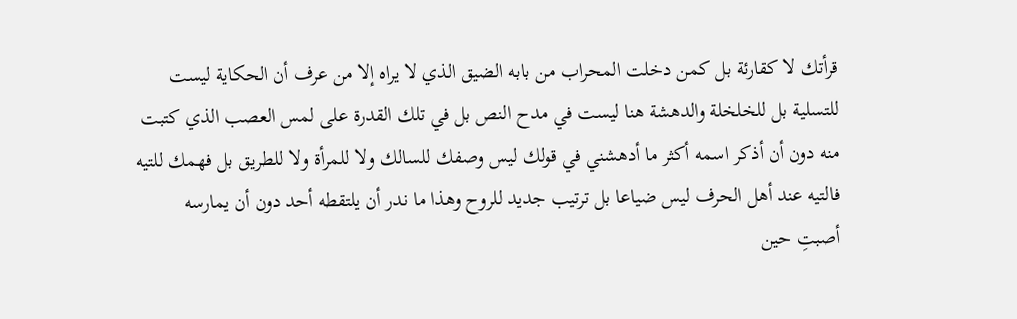قرأتك لا كقارئة بل كمن دخلت المحراب من بابه الضيق الذي لا يراه إلا من عرف أن الحكاية ليست للتسلية بل للخلخلة والدهشة هنا ليست في مدح النص بل في تلك القدرة على لمس العصب الذي كتبت منه دون أن أذكر اسمه أكثر ما أدهشني في قولك ليس وصفك للسالك ولا للمرأة ولا للطريق بل فهمك للتيه فالتيه عند أهل الحرف ليس ضياعا بل ترتيب جديد للروح وهذا ما ندر أن يلتقطه أحد دون أن يمارسه أصبتِ حين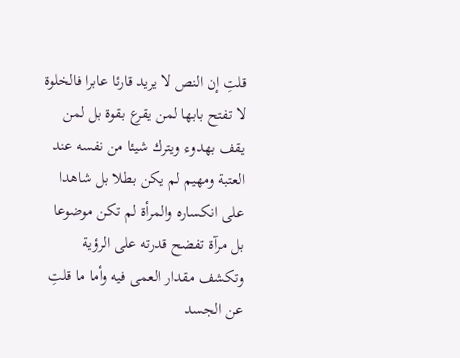قلتِ إن النص لا يريد قارئا عابرا فالخلوة لا تفتح بابها لمن يقرع بقوة بل لمن يقف بهدوء ويترك شيئا من نفسه عند العتبة ومهيم لم يكن بطلا بل شاهدا على انكساره والمرأة لم تكن موضوعا بل مرآة تفضح قدرته على الرؤية وتكشف مقدار العمى فيه وأما ما قلتِ عن الجسد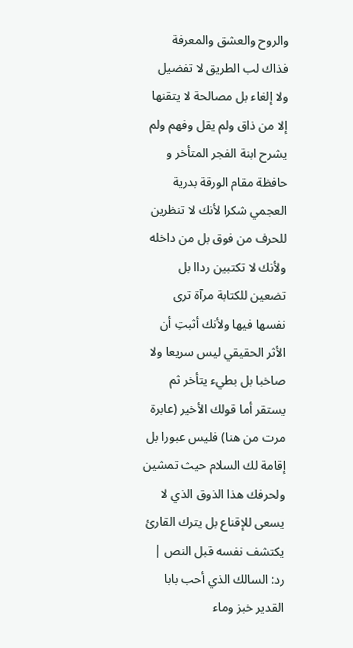والروح والعشق والمعرفة فذاك لب الطريق لا تفضيل ولا إلغاء بل مصالحة لا يتقنها إلا من ذاق ولم يقل وفهم ولم يشرح ابنة الفجر المتأخر و حافظة مقام الورقة بدرية العجمي شكرا لأنك لا تنظرين للحرف من فوق بل من داخله ولأنك لا تكتبين رداا بل تضعين للكتابة مرآة ترى نفسها فيها ولأنك أثبتِ أن الأثر الحقيقي ليس سريعا ولا صاخبا بل بطيء يتأخر ثم يستقر أما قولك الأخير (عابرة مرت من هنا) فليس عبورا بل إقامة لك السلام حيث تمشين ولحرفك هذا الذوق الذي لا يسعى للإقناع بل يترك القارئ يكتشف نفسه قبل النص |
رد: السالك الذي أحب بابا
القدير خبز وماء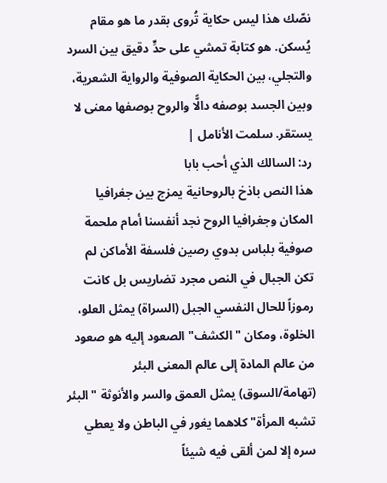نصّك هذا ليس حكاية تُروى بقدر ما هو مقام يُسكن. هو كتابة تمشي على حدٍّ دقيق بين السرد والتجلي، بين الحكاية الصوفية والرواية الشعرية، وبين الجسد بوصفه دالًّا والروح بوصفها معنى لا يستقر. سلمت الأنامل |
رد: السالك الذي أحب بابا
هذا النص باذخ بالروحانية يمزج بين جغرافيا المكان وجغرافيا الروح نجد أنفسنا أمام ملحمة صوفية بلباس بدوي رصين فلسفة الأماكن لم تكن الجبال في النص مجرد تضاريس بل كانت رموزاً للحال النفسي الجبل (السراة) يمثل العلو، الخلوة، ومكان "الكشف" الصعود إليه هو صعود من عالم المادة إلى عالم المعنى البئر (تهامة/السوق) يمثل العمق والسر والأنوثة "البئر تشبه المرأة" كلاهما يغور في الباطن ولا يعطي سره إلا لمن ألقى فيه شيئاً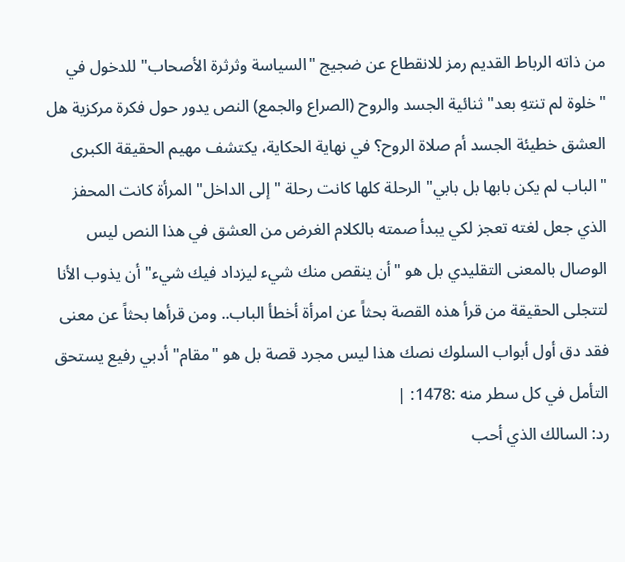من ذاته الرباط القديم رمز للانقطاع عن ضجيج "السياسة وثرثرة الأصحاب" للدخول في "خلوة لم تنتهِ بعد" ثنائية الجسد والروح (الصراع والجمع) النص يدور حول فكرة مركزية هل العشق خطيئة الجسد أم صلاة الروح؟ في نهاية الحكاية، يكتشف مهيم الحقيقة الكبرى "الباب لم يكن بابها بل بابي" الرحلة كلها كانت رحلة "إلى الداخل" المرأة كانت المحفز الذي جعل لغته تعجز لكي يبدأ صمته بالكلام الغرض من العشق في هذا النص ليس الوصال بالمعنى التقليدي بل هو "أن ينقص منك شيء ليزداد فيك شيء" أن يذوب الأنا لتتجلى الحقيقة من قرأ هذه القصة بحثاً عن امرأة أخطأ الباب.. ومن قرأها بحثاً عن معنى فقد دق أول أبواب السلوك نصك هذا ليس مجرد قصة بل هو "مقام" أدبي رفيع يستحق التأمل في كل سطر منه :1478: |
رد: السالك الذي أحب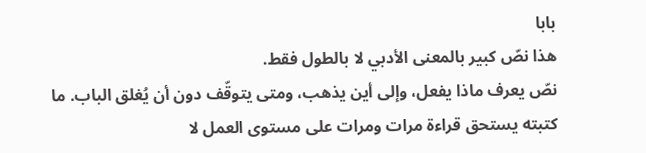بابا
هذا نصّ كبير بالمعنى الأدبي لا بالطول فقط.
نصّ يعرف ماذا يفعل، وإلى أين يذهب، ومتى يتوقّف دون أن يُغلق الباب. ما كتبته يستحق قراءة مرات ومرات على مستوى العمل لا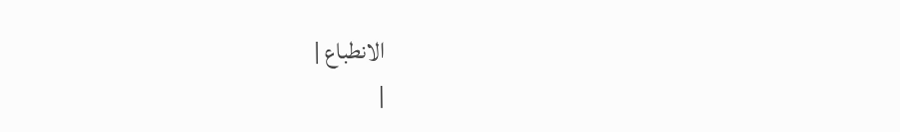الانطباع |
|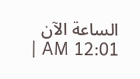الساعة الآن 12:01 AM |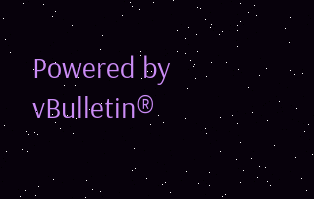Powered by vBulletin®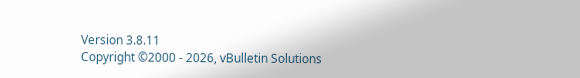Version 3.8.11
Copyright ©2000 - 2026, vBulletin Solutions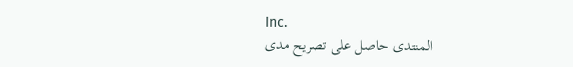Inc.
المنتدى حاصل على تصريح مدى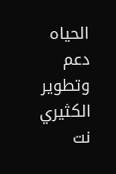الحياه
دعم وتطوير الكثيري نت